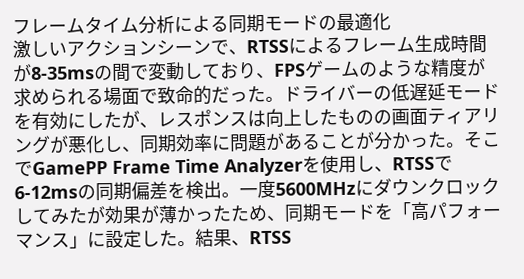フレームタイム分析による同期モードの最適化
激しいアクションシーンで、RTSSによるフレーム生成時間が8-35msの間で変動しており、FPSゲームのような精度が求められる場面で致命的だった。ドライバーの低遅延モードを有効にしたが、レスポンスは向上したものの画面ティアリングが悪化し、同期効率に問題があることが分かった。そこでGamePP Frame Time Analyzerを使用し、RTSSで6-12msの同期偏差を検出。一度5600MHzにダウンクロックしてみたが効果が薄かったため、同期モードを「高パフォーマンス」に設定した。結果、RTSS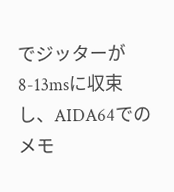でジッターが8-13msに収束し、AIDA64でのメモ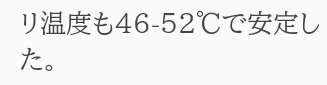リ温度も46-52℃で安定した。